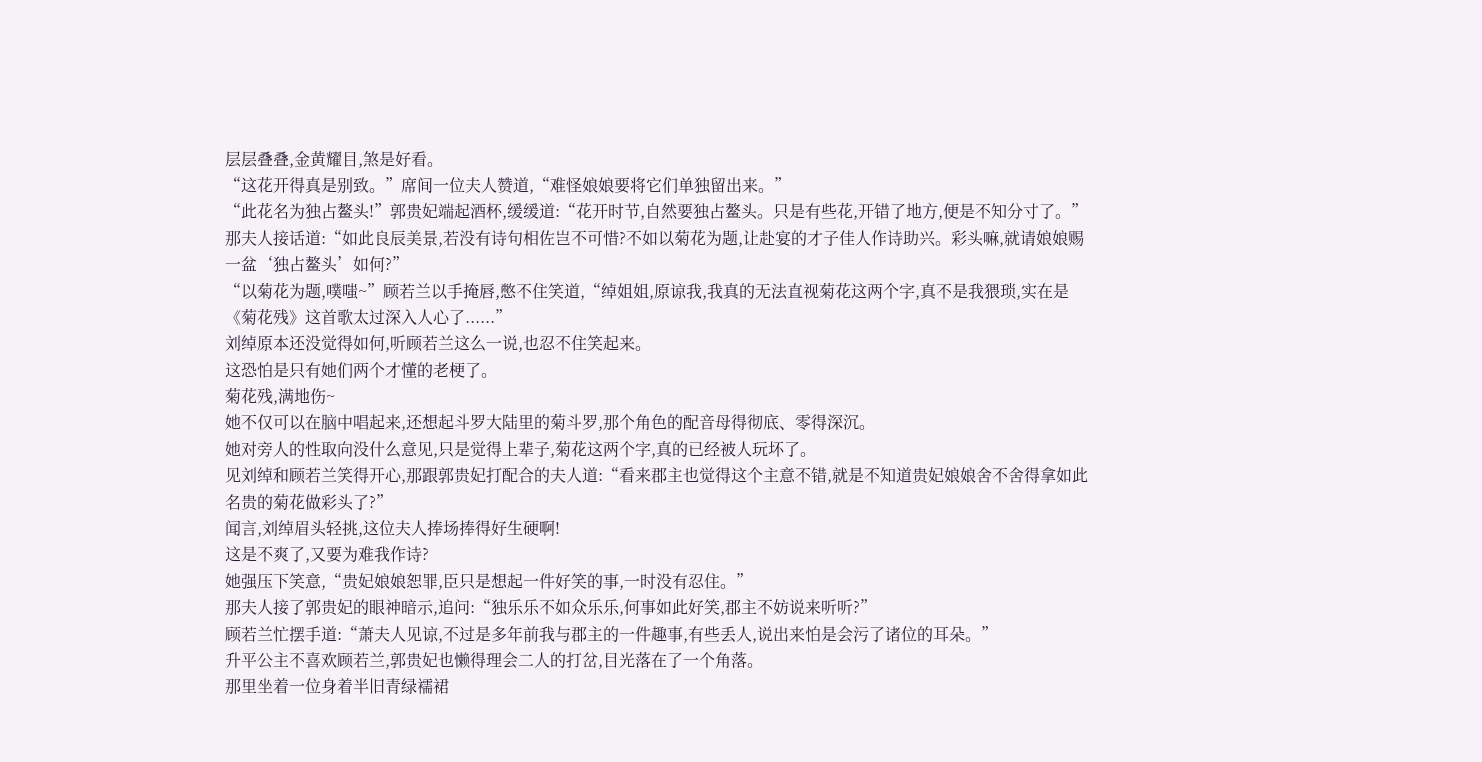层层叠叠,金黄耀目,煞是好看。
“这花开得真是别致。”席间一位夫人赞道,“难怪娘娘要将它们单独留出来。”
“此花名为独占鳌头!”郭贵妃端起酒杯,缓缓道:“花开时节,自然要独占鳌头。只是有些花,开错了地方,便是不知分寸了。”
那夫人接话道:“如此良辰美景,若没有诗句相佐岂不可惜?不如以菊花为题,让赴宴的才子佳人作诗助兴。彩头嘛,就请娘娘赐一盆‘独占鳌头’如何?”
“以菊花为题,噗嗤~”顾若兰以手掩唇,憋不住笑道,“绰姐姐,原谅我,我真的无法直视菊花这两个字,真不是我猥琐,实在是《菊花残》这首歌太过深入人心了......”
刘绰原本还没觉得如何,听顾若兰这么一说,也忍不住笑起来。
这恐怕是只有她们两个才懂的老梗了。
菊花残,满地伤~
她不仅可以在脑中唱起来,还想起斗罗大陆里的菊斗罗,那个角色的配音母得彻底、零得深沉。
她对旁人的性取向没什么意见,只是觉得上辈子,菊花这两个字,真的已经被人玩坏了。
见刘绰和顾若兰笑得开心,那跟郭贵妃打配合的夫人道:“看来郡主也觉得这个主意不错,就是不知道贵妃娘娘舍不舍得拿如此名贵的菊花做彩头了?”
闻言,刘绰眉头轻挑,这位夫人捧场捧得好生硬啊!
这是不爽了,又要为难我作诗?
她强压下笑意,“贵妃娘娘恕罪,臣只是想起一件好笑的事,一时没有忍住。”
那夫人接了郭贵妃的眼神暗示,追问:“独乐乐不如众乐乐,何事如此好笑,郡主不妨说来听听?”
顾若兰忙摆手道:“萧夫人见谅,不过是多年前我与郡主的一件趣事,有些丢人,说出来怕是会污了诸位的耳朵。”
升平公主不喜欢顾若兰,郭贵妃也懒得理会二人的打岔,目光落在了一个角落。
那里坐着一位身着半旧青绿襦裙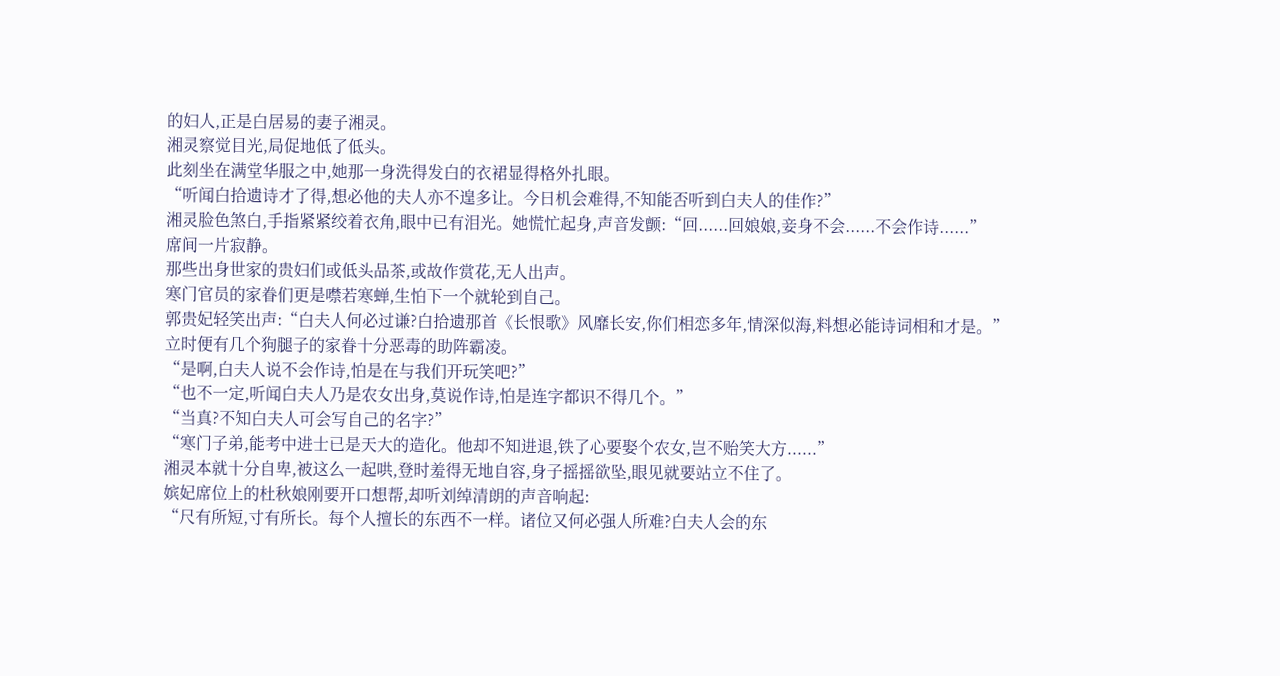的妇人,正是白居易的妻子湘灵。
湘灵察觉目光,局促地低了低头。
此刻坐在满堂华服之中,她那一身洗得发白的衣裙显得格外扎眼。
“听闻白拾遗诗才了得,想必他的夫人亦不遑多让。今日机会难得,不知能否听到白夫人的佳作?”
湘灵脸色煞白,手指紧紧绞着衣角,眼中已有泪光。她慌忙起身,声音发颤:“回......回娘娘,妾身不会......不会作诗......”
席间一片寂静。
那些出身世家的贵妇们或低头品茶,或故作赏花,无人出声。
寒门官员的家眷们更是噤若寒蝉,生怕下一个就轮到自己。
郭贵妃轻笑出声:“白夫人何必过谦?白拾遗那首《长恨歌》风靡长安,你们相恋多年,情深似海,料想必能诗词相和才是。”
立时便有几个狗腿子的家眷十分恶毒的助阵霸凌。
“是啊,白夫人说不会作诗,怕是在与我们开玩笑吧?”
“也不一定,听闻白夫人乃是农女出身,莫说作诗,怕是连字都识不得几个。”
“当真?不知白夫人可会写自己的名字?”
“寒门子弟,能考中进士已是天大的造化。他却不知进退,铁了心要娶个农女,岂不贻笑大方......”
湘灵本就十分自卑,被这么一起哄,登时羞得无地自容,身子摇摇欲坠,眼见就要站立不住了。
嫔妃席位上的杜秋娘刚要开口想帮,却听刘绰清朗的声音响起:
“尺有所短,寸有所长。每个人擅长的东西不一样。诸位又何必强人所难?白夫人会的东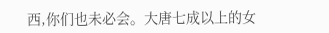西,你们也未必会。大唐七成以上的女